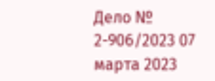Дело № 2-906/2023 07 марта 2023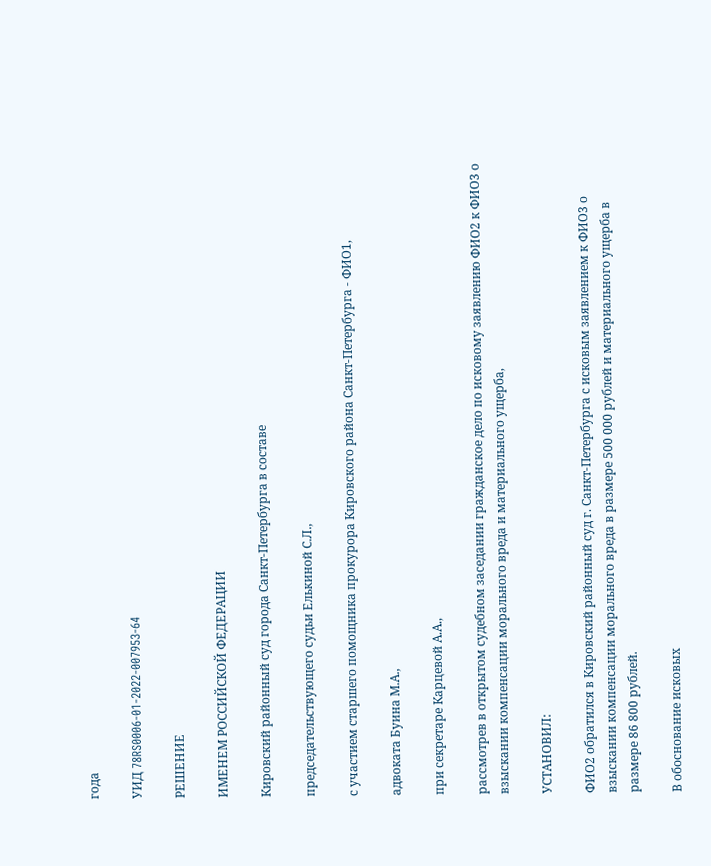года

УИД 78RS0006-01-2022-007953-64

РЕШЕНИЕ

ИМЕНЕМ РОССИЙСКОЙ ФЕДЕРАЦИИ

Кировский районный суд города Санкт-Петербурга в составе

председательствующего судьи Елькиной С.Л.,

с участием старшего помощника прокурора Кировского района Санкт-Петербурга - ФИО1,

адвоката Буина М.А.,

при секретаре Карцевой А.А.,

рассмотрев в открытом судебном заседании гражданское дело по исковому заявлению ФИО2 к ФИО3 о взыскании компенсации морального вреда и материального ущерба,

УСТАНОВИЛ:

ФИО2 обратился в Кировский районный суд г. Санкт-Петербурга с исковым заявлением к ФИО3 о взыскании компенсации морального вреда в размере 500 000 рублей и материального ущерба в размере 86 800 рублей.

В обоснование исковых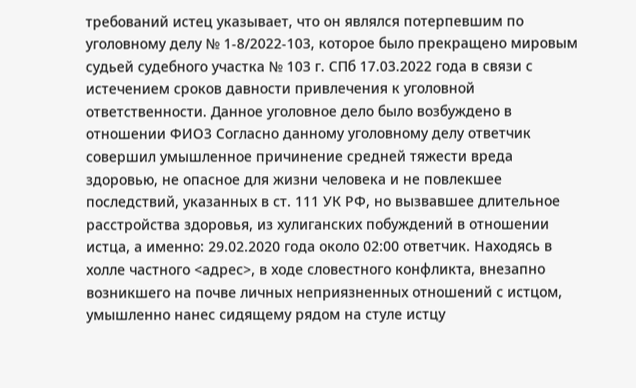требований истец указывает, что он являлся потерпевшим по уголовному делу № 1-8/2022-103, которое было прекращено мировым судьей судебного участка № 103 г. СПб 17.03.2022 года в связи с истечением сроков давности привлечения к уголовной ответственности. Данное уголовное дело было возбуждено в отношении ФИО3 Согласно данному уголовному делу ответчик совершил умышленное причинение средней тяжести вреда здоровью, не опасное для жизни человека и не повлекшее последствий, указанных в ст. 111 УК РФ, но вызвавшее длительное расстройства здоровья, из хулиганских побуждений в отношении истца, а именно: 29.02.2020 года около 02:00 ответчик. Находясь в холле частного <адрес>, в ходе словестного конфликта, внезапно возникшего на почве личных неприязненных отношений с истцом, умышленно нанес сидящему рядом на стуле истцу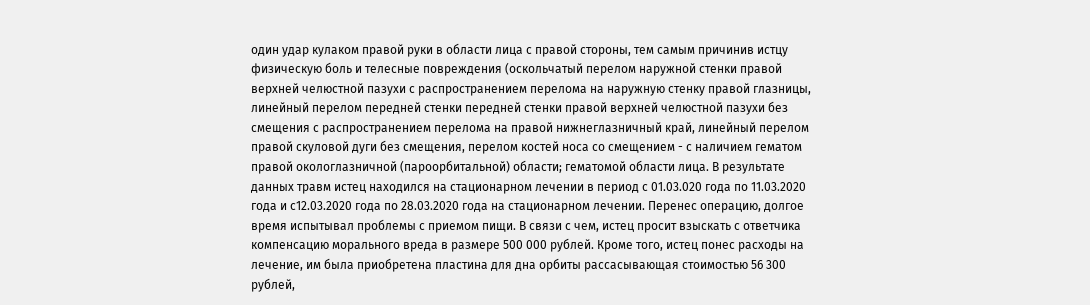один удар кулаком правой руки в области лица с правой стороны, тем самым причинив истцу физическую боль и телесные повреждения (оскольчатый перелом наружной стенки правой верхней челюстной пазухи с распространением перелома на наружную стенку правой глазницы, линейный перелом передней стенки передней стенки правой верхней челюстной пазухи без смещения с распространением перелома на правой нижнеглазничный край, линейный перелом правой скуловой дуги без смещения, перелом костей носа со смещением - с наличием гематом правой окологлазничной (пароорбитальной) области; гематомой области лица. В результате данных травм истец находился на стационарном лечении в период с 01.03.020 года по 11.03.2020 года и с12.03.2020 года по 28.03.2020 года на стационарном лечении. Перенес операцию, долгое время испытывал проблемы с приемом пищи. В связи с чем, истец просит взыскать с ответчика компенсацию морального вреда в размере 500 000 рублей. Кроме того, истец понес расходы на лечение, им была приобретена пластина для дна орбиты рассасывающая стоимостью 56 300 рублей,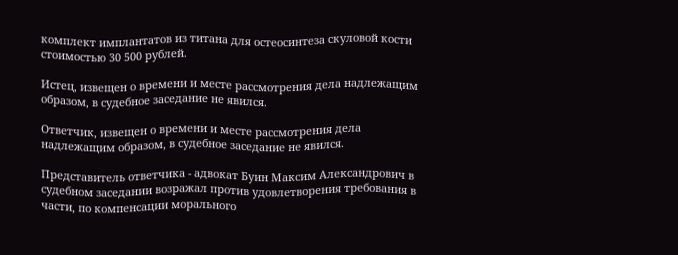комплект имплантатов из титана для остеосинтеза скуловой кости стоимостью 30 500 рублей.

Истец, извещен о времени и месте рассмотрения дела надлежащим образом, в судебное заседание не явился.

Ответчик, извещен о времени и месте рассмотрения дела надлежащим образом, в судебное заседание не явился.

Представитель ответчика - адвокат Буин Максим Александрович в судебном заседании возражал против удовлетворения требования в части, по компенсации морального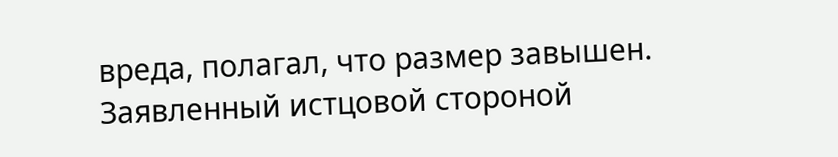вреда, полагал, что размер завышен. Заявленный истцовой стороной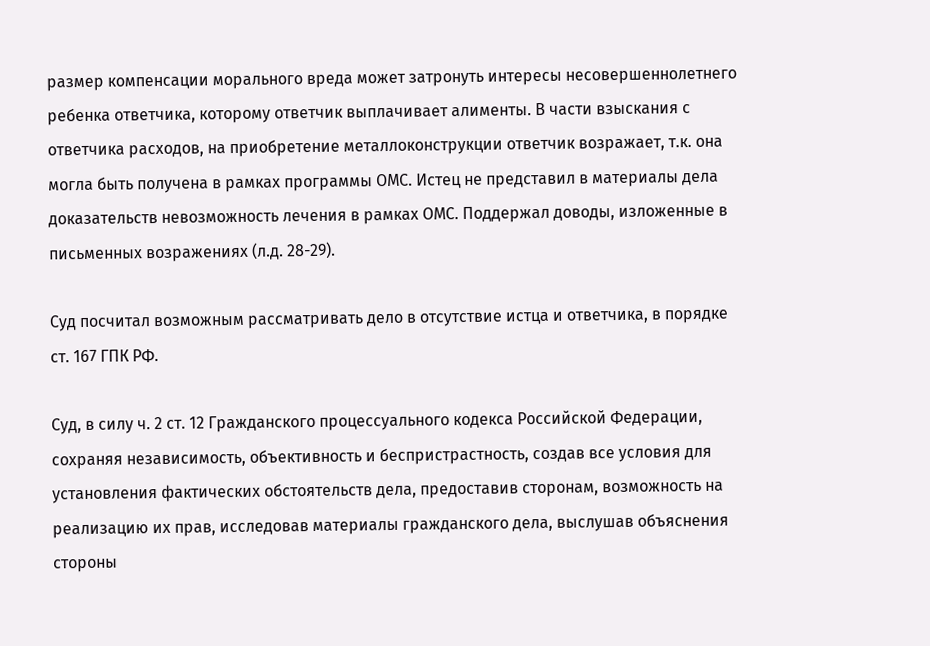размер компенсации морального вреда может затронуть интересы несовершеннолетнего ребенка ответчика, которому ответчик выплачивает алименты. В части взыскания с ответчика расходов, на приобретение металлоконструкции ответчик возражает, т.к. она могла быть получена в рамках программы ОМС. Истец не представил в материалы дела доказательств невозможность лечения в рамках ОМС. Поддержал доводы, изложенные в письменных возражениях (л.д. 28-29).

Суд посчитал возможным рассматривать дело в отсутствие истца и ответчика, в порядке ст. 167 ГПК РФ.

Суд, в силу ч. 2 ст. 12 Гражданского процессуального кодекса Российской Федерации, сохраняя независимость, объективность и беспристрастность, создав все условия для установления фактических обстоятельств дела, предоставив сторонам, возможность на реализацию их прав, исследовав материалы гражданского дела, выслушав объяснения стороны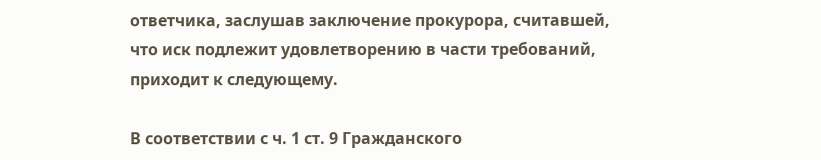ответчика, заслушав заключение прокурора, считавшей, что иск подлежит удовлетворению в части требований, приходит к следующему.

В соответствии с ч. 1 ст. 9 Гражданского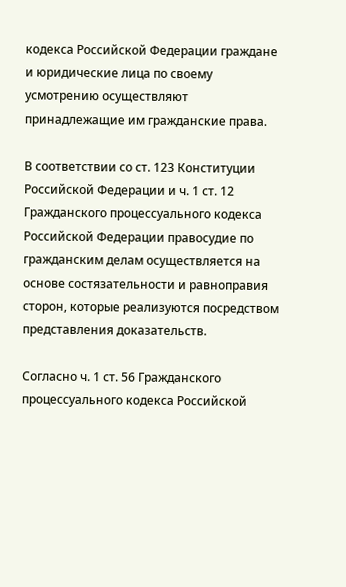кодекса Российской Федерации граждане и юридические лица по своему усмотрению осуществляют принадлежащие им гражданские права.

В соответствии со ст. 123 Конституции Российской Федерации и ч. 1 ст. 12 Гражданского процессуального кодекса Российской Федерации правосудие по гражданским делам осуществляется на основе состязательности и равноправия сторон, которые реализуются посредством представления доказательств.

Согласно ч. 1 ст. 56 Гражданского процессуального кодекса Российской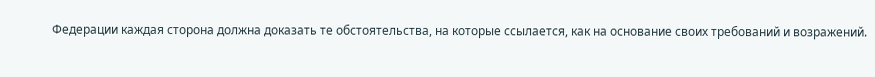Федерации каждая сторона должна доказать те обстоятельства, на которые ссылается, как на основание своих требований и возражений.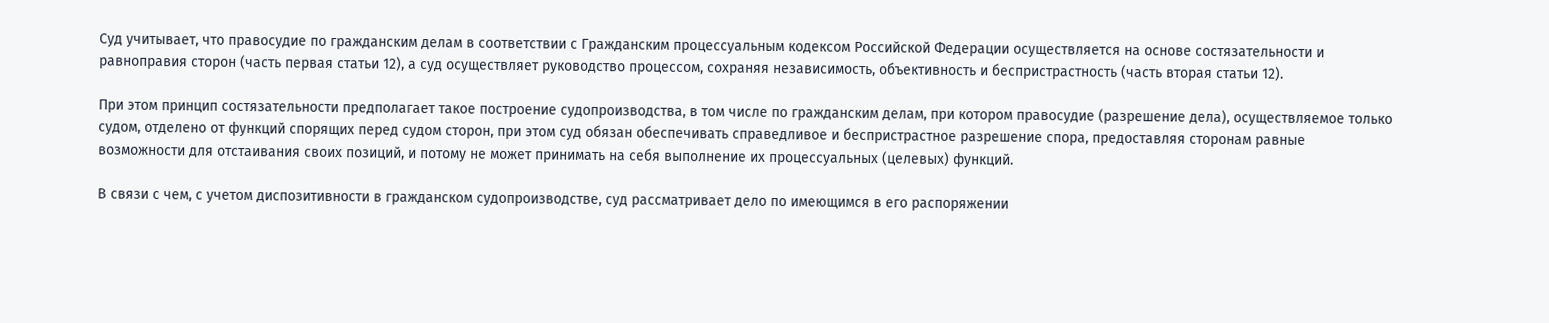Суд учитывает, что правосудие по гражданским делам в соответствии с Гражданским процессуальным кодексом Российской Федерации осуществляется на основе состязательности и равноправия сторон (часть первая статьи 12), а суд осуществляет руководство процессом, сохраняя независимость, объективность и беспристрастность (часть вторая статьи 12).

При этом принцип состязательности предполагает такое построение судопроизводства, в том числе по гражданским делам, при котором правосудие (разрешение дела), осуществляемое только судом, отделено от функций спорящих перед судом сторон, при этом суд обязан обеспечивать справедливое и беспристрастное разрешение спора, предоставляя сторонам равные возможности для отстаивания своих позиций, и потому не может принимать на себя выполнение их процессуальных (целевых) функций.

В связи с чем, с учетом диспозитивности в гражданском судопроизводстве, суд рассматривает дело по имеющимся в его распоряжении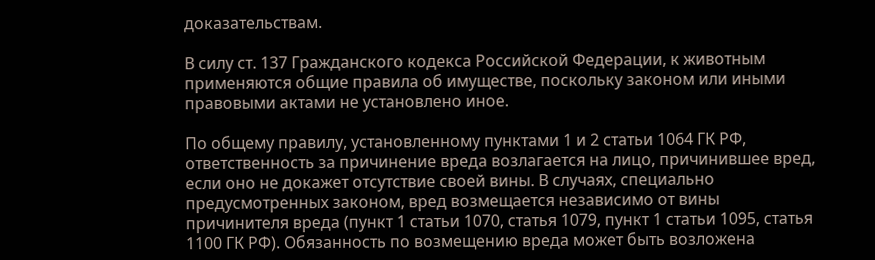доказательствам.

В силу ст. 137 Гражданского кодекса Российской Федерации, к животным применяются общие правила об имуществе, поскольку законом или иными правовыми актами не установлено иное.

По общему правилу, установленному пунктами 1 и 2 статьи 1064 ГК РФ, ответственность за причинение вреда возлагается на лицо, причинившее вред, если оно не докажет отсутствие своей вины. В случаях, специально предусмотренных законом, вред возмещается независимо от вины причинителя вреда (пункт 1 статьи 1070, статья 1079, пункт 1 статьи 1095, статья 1100 ГК РФ). Обязанность по возмещению вреда может быть возложена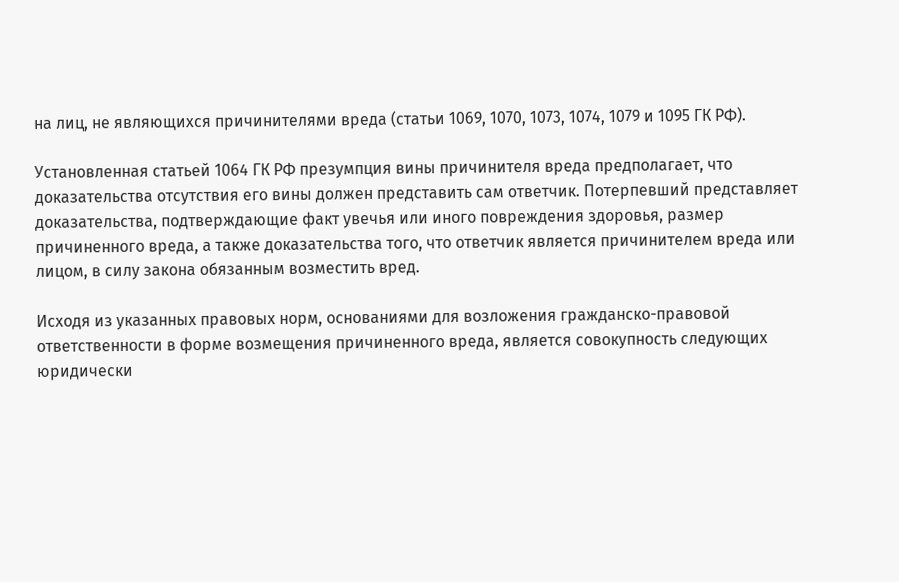на лиц, не являющихся причинителями вреда (статьи 1069, 1070, 1073, 1074, 1079 и 1095 ГК РФ).

Установленная статьей 1064 ГК РФ презумпция вины причинителя вреда предполагает, что доказательства отсутствия его вины должен представить сам ответчик. Потерпевший представляет доказательства, подтверждающие факт увечья или иного повреждения здоровья, размер причиненного вреда, а также доказательства того, что ответчик является причинителем вреда или лицом, в силу закона обязанным возместить вред.

Исходя из указанных правовых норм, основаниями для возложения гражданско-правовой ответственности в форме возмещения причиненного вреда, является совокупность следующих юридически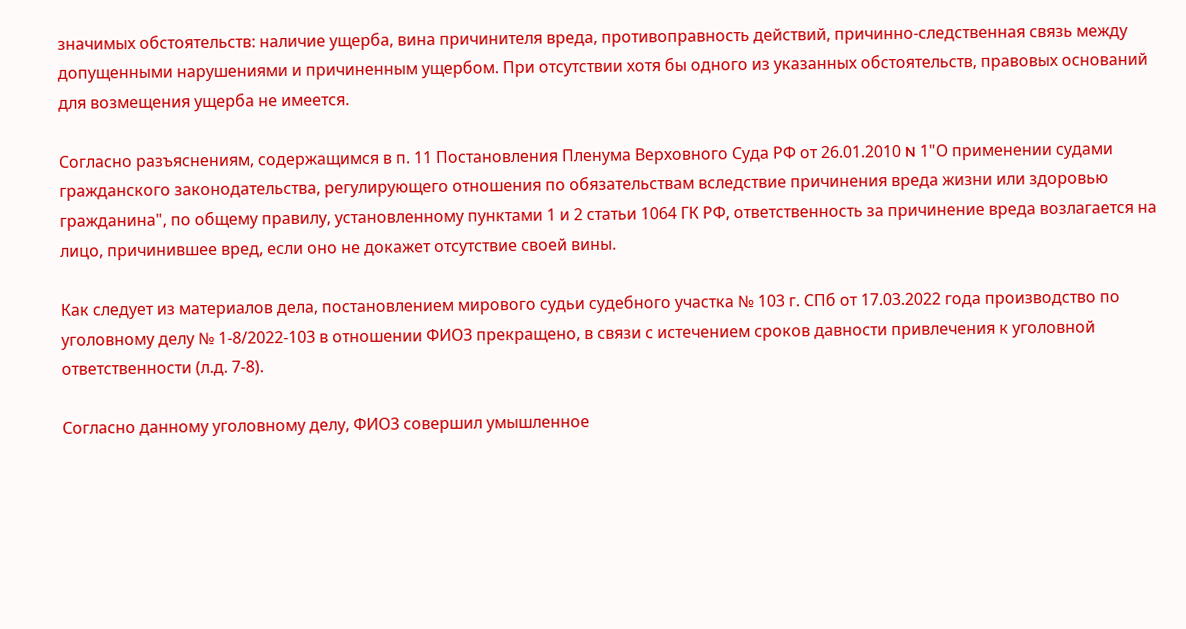значимых обстоятельств: наличие ущерба, вина причинителя вреда, противоправность действий, причинно-следственная связь между допущенными нарушениями и причиненным ущербом. При отсутствии хотя бы одного из указанных обстоятельств, правовых оснований для возмещения ущерба не имеется.

Согласно разъяснениям, содержащимся в п. 11 Постановления Пленума Верховного Суда РФ от 26.01.2010 N 1"О применении судами гражданского законодательства, регулирующего отношения по обязательствам вследствие причинения вреда жизни или здоровью гражданина", по общему правилу, установленному пунктами 1 и 2 статьи 1064 ГК РФ, ответственность за причинение вреда возлагается на лицо, причинившее вред, если оно не докажет отсутствие своей вины.

Как следует из материалов дела, постановлением мирового судьи судебного участка № 103 г. СПб от 17.03.2022 года производство по уголовному делу № 1-8/2022-103 в отношении ФИО3 прекращено, в связи с истечением сроков давности привлечения к уголовной ответственности (л.д. 7-8).

Согласно данному уголовному делу, ФИО3 совершил умышленное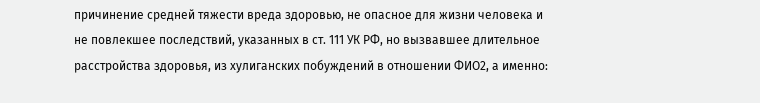причинение средней тяжести вреда здоровью, не опасное для жизни человека и не повлекшее последствий, указанных в ст. 111 УК РФ, но вызвавшее длительное расстройства здоровья, из хулиганских побуждений в отношении ФИО2, а именно: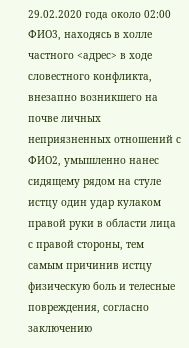29.02.2020 года около 02:00 ФИО3, находясь в холле частного <адрес> в ходе словестного конфликта, внезапно возникшего на почве личных неприязненных отношений с ФИО2, умышленно нанес сидящему рядом на стуле истцу один удар кулаком правой руки в области лица с правой стороны, тем самым причинив истцу физическую боль и телесные повреждения, согласно заключению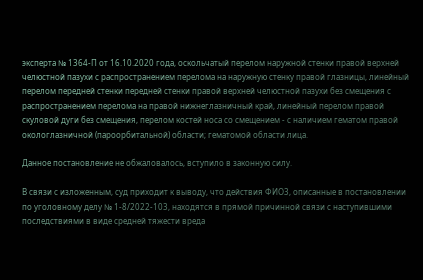эксперта № 1364-П от 16.10.2020 года, оскольчатый перелом наружной стенки правой верхней челюстной пазухи с распространением перелома на наружную стенку правой глазницы, линейный перелом передней стенки передней стенки правой верхней челюстной пазухи без смещения с распространением перелома на правой нижнеглазничный край, линейный перелом правой скуловой дуги без смещения, перелом костей носа со смещением - с наличием гематом правой окологлазничной (пароорбитальной) области; гематомой области лица.

Данное постановление не обжаловалось, вступило в законную силу.

В связи с изложенным, суд приходит к выводу, что действия ФИО3, описанные в постановлении по уголовному делу № 1-8/2022-103, находятся в прямой причинной связи с наступившими последствиями в виде средней тяжести вреда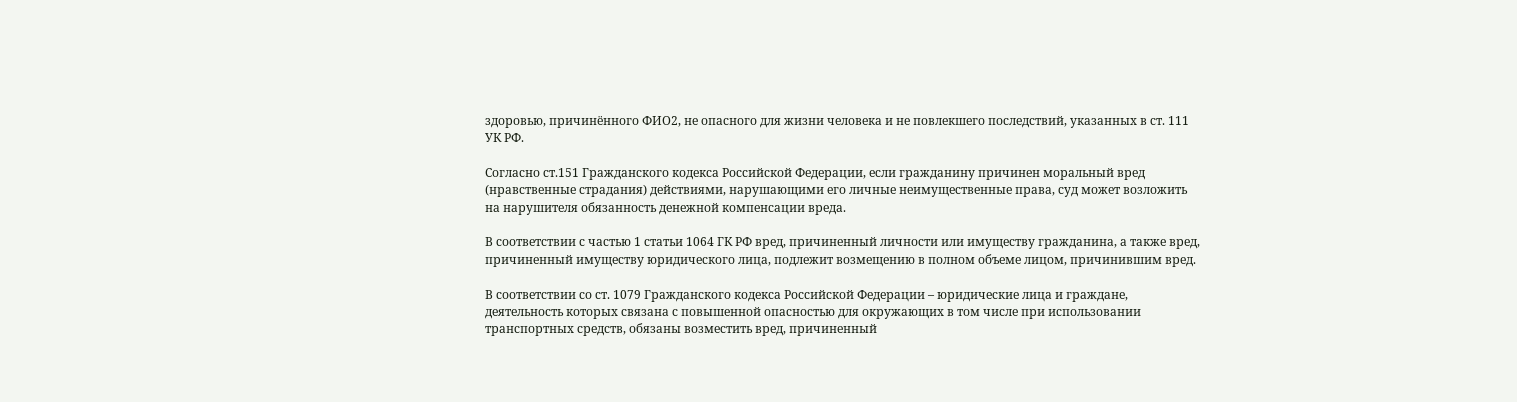здоровью, причинённого ФИО2, не опасного для жизни человека и не повлекшего последствий, указанных в ст. 111 УК РФ.

Согласно ст.151 Гражданского кодекса Российской Федерации, если гражданину причинен моральный вред (нравственные страдания) действиями, нарушающими его личные неимущественные права, суд может возложить на нарушителя обязанность денежной компенсации вреда.

В соответствии с частью 1 статьи 1064 ГК РФ вред, причиненный личности или имуществу гражданина, а также вред, причиненный имуществу юридического лица, подлежит возмещению в полном объеме лицом, причинившим вред.

В соответствии со ст. 1079 Гражданского кодекса Российской Федерации – юридические лица и граждане, деятельность которых связана с повышенной опасностью для окружающих в том числе при использовании транспортных средств, обязаны возместить вред, причиненный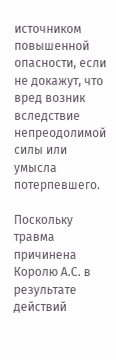источником повышенной опасности, если не докажут, что вред возник вследствие непреодолимой силы или умысла потерпевшего.

Поскольку травма причинена Королю А.С. в результате действий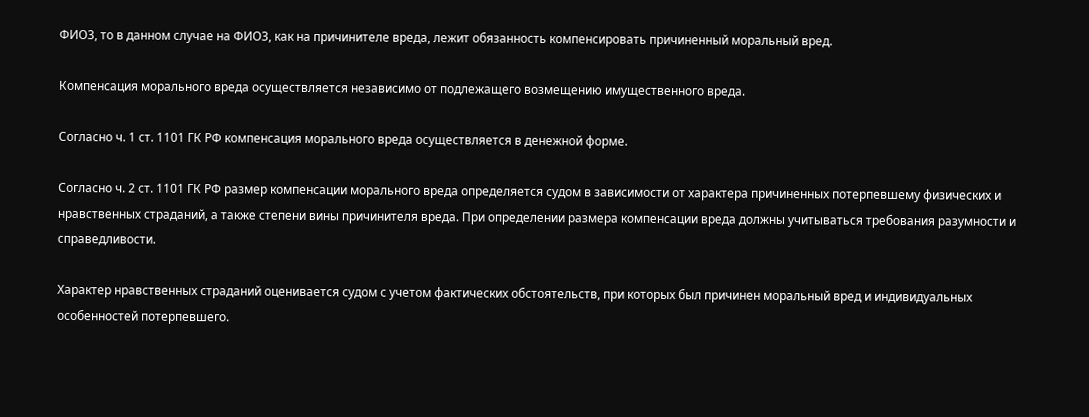ФИО3, то в данном случае на ФИО3, как на причинителе вреда, лежит обязанность компенсировать причиненный моральный вред.

Компенсация морального вреда осуществляется независимо от подлежащего возмещению имущественного вреда.

Согласно ч. 1 ст. 1101 ГК РФ компенсация морального вреда осуществляется в денежной форме.

Согласно ч. 2 ст. 1101 ГК РФ размер компенсации морального вреда определяется судом в зависимости от характера причиненных потерпевшему физических и нравственных страданий, а также степени вины причинителя вреда. При определении размера компенсации вреда должны учитываться требования разумности и справедливости.

Характер нравственных страданий оценивается судом с учетом фактических обстоятельств, при которых был причинен моральный вред и индивидуальных особенностей потерпевшего.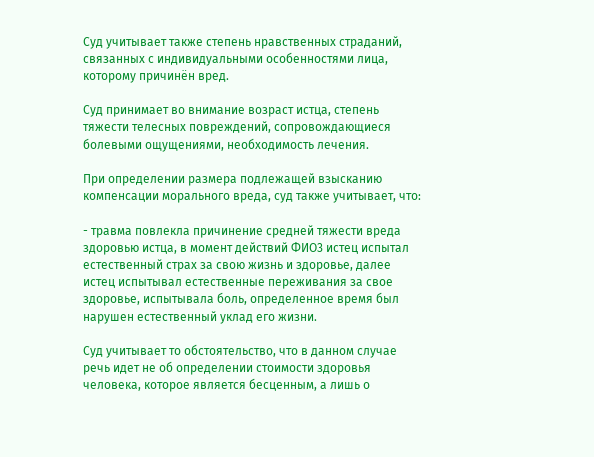Суд учитывает также степень нравственных страданий, связанных с индивидуальными особенностями лица, которому причинён вред.

Суд принимает во внимание возраст истца, степень тяжести телесных повреждений, сопровождающиеся болевыми ощущениями, необходимость лечения.

При определении размера подлежащей взысканию компенсации морального вреда, суд также учитывает, что:

- травма повлекла причинение средней тяжести вреда здоровью истца, в момент действий ФИО3 истец испытал естественный страх за свою жизнь и здоровье, далее истец испытывал естественные переживания за свое здоровье, испытывала боль, определенное время был нарушен естественный уклад его жизни.

Суд учитывает то обстоятельство, что в данном случае речь идет не об определении стоимости здоровья человека, которое является бесценным, а лишь о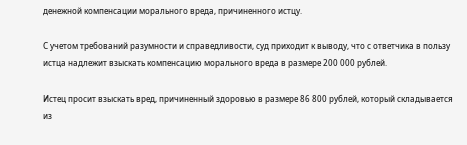денежной компенсации морального вреда, причиненного истцу.

С учетом требований разумности и справедливости, суд приходит к выводу, что с ответчика в пользу истца надлежит взыскать компенсацию морального вреда в размере 200 000 рублей.

Истец просит взыскать вред, причиненный здоровью в размере 86 800 рублей, который складывается из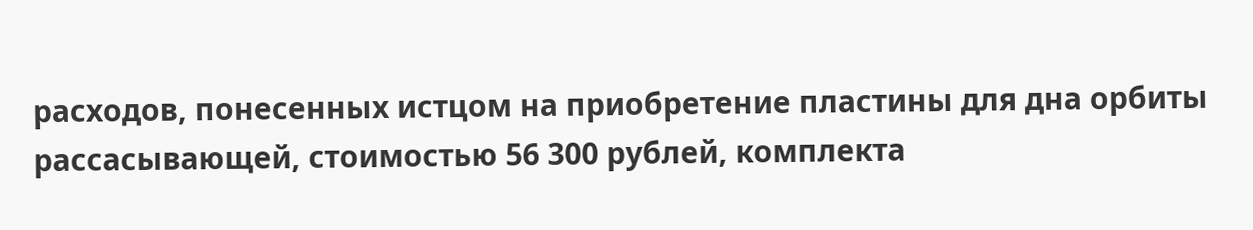расходов, понесенных истцом на приобретение пластины для дна орбиты рассасывающей, стоимостью 56 300 рублей, комплекта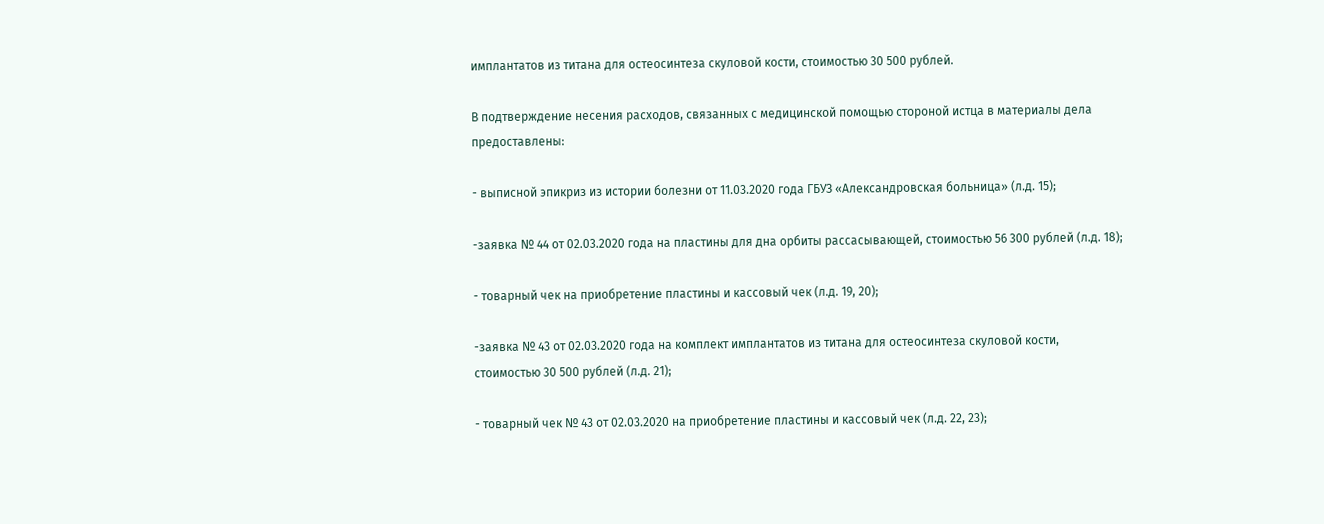имплантатов из титана для остеосинтеза скуловой кости, стоимостью 30 500 рублей.

В подтверждение несения расходов, связанных с медицинской помощью стороной истца в материалы дела предоставлены:

- выписной эпикриз из истории болезни от 11.03.2020 года ГБУЗ «Александровская больница» (л.д. 15);

-заявка № 44 от 02.03.2020 года на пластины для дна орбиты рассасывающей, стоимостью 56 300 рублей (л.д. 18);

- товарный чек на приобретение пластины и кассовый чек (л.д. 19, 20);

-заявка № 43 от 02.03.2020 года на комплект имплантатов из титана для остеосинтеза скуловой кости, стоимостью 30 500 рублей (л.д. 21);

- товарный чек № 43 от 02.03.2020 на приобретение пластины и кассовый чек (л.д. 22, 23);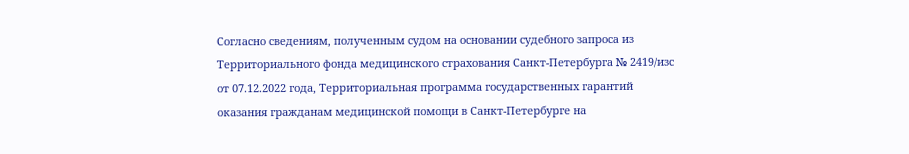Согласно сведениям, полученным судом на основании судебного запроса из Территориального фонда медицинского страхования Санкт-Петербурга № 2419/изс от 07.12.2022 года, Территориальная программа государственных гарантий оказания гражданам медицинской помощи в Санкт-Петербурге на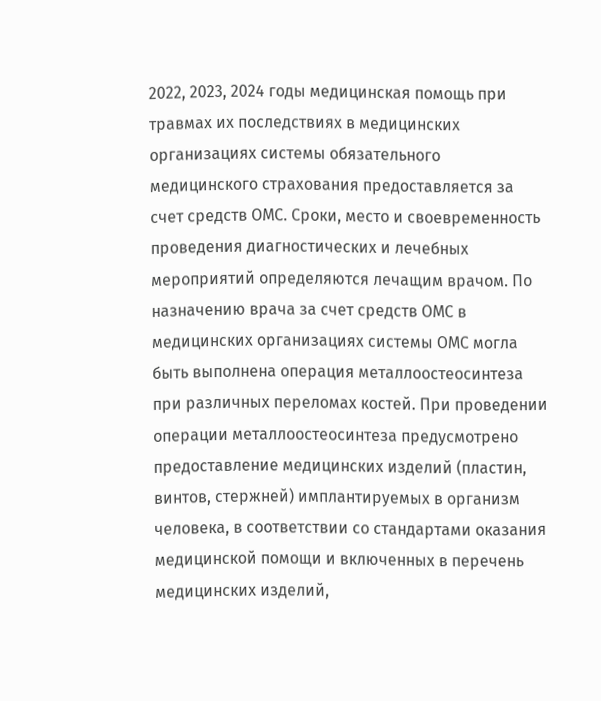2022, 2023, 2024 годы медицинская помощь при травмах их последствиях в медицинских организациях системы обязательного медицинского страхования предоставляется за счет средств ОМС. Сроки, место и своевременность проведения диагностических и лечебных мероприятий определяются лечащим врачом. По назначению врача за счет средств ОМС в медицинских организациях системы ОМС могла быть выполнена операция металлоостеосинтеза при различных переломах костей. При проведении операции металлоостеосинтеза предусмотрено предоставление медицинских изделий (пластин, винтов, стержней) имплантируемых в организм человека, в соответствии со стандартами оказания медицинской помощи и включенных в перечень медицинских изделий,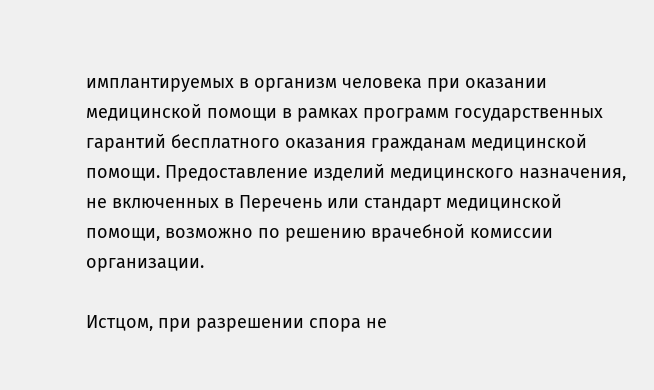имплантируемых в организм человека при оказании медицинской помощи в рамках программ государственных гарантий бесплатного оказания гражданам медицинской помощи. Предоставление изделий медицинского назначения, не включенных в Перечень или стандарт медицинской помощи, возможно по решению врачебной комиссии организации.

Истцом, при разрешении спора не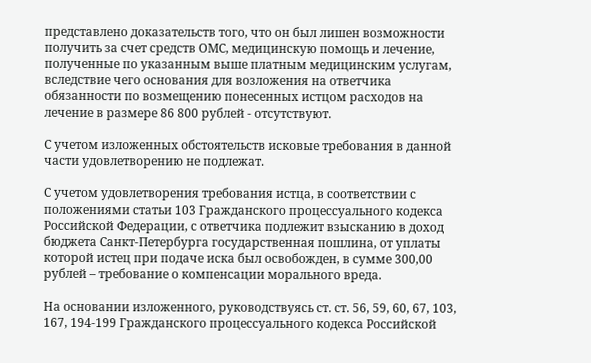представлено доказательств того, что он был лишен возможности получить за счет средств ОМС, медицинскую помощь и лечение, полученные по указанным выше платным медицинским услугам, вследствие чего основания для возложения на ответчика обязанности по возмещению понесенных истцом расходов на лечение в размере 86 800 рублей - отсутствуют.

С учетом изложенных обстоятельств исковые требования в данной части удовлетворению не подлежат.

С учетом удовлетворения требования истца, в соответствии с положениями статьи 103 Гражданского процессуального кодекса Российской Федерации, с ответчика подлежит взысканию в доход бюджета Санкт-Петербурга государственная пошлина, от уплаты которой истец при подаче иска был освобожден, в сумме 300,00 рублей – требование о компенсации морального вреда.

На основании изложенного, руководствуясь ст. ст. 56, 59, 60, 67, 103, 167, 194-199 Гражданского процессуального кодекса Российской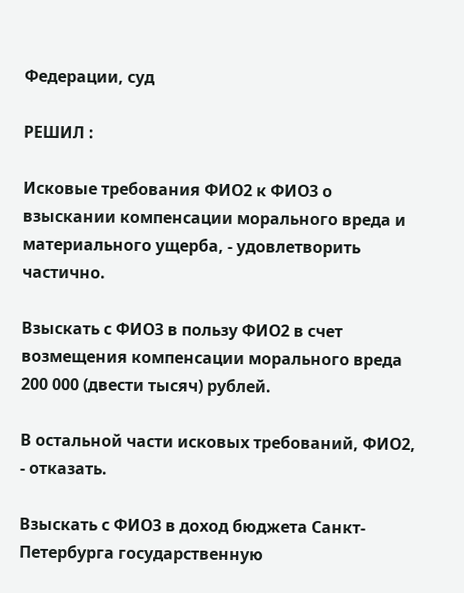Федерации, суд

РЕШИЛ :

Исковые требования ФИО2 к ФИО3 о взыскании компенсации морального вреда и материального ущерба, - удовлетворить частично.

Взыскать с ФИО3 в пользу ФИО2 в счет возмещения компенсации морального вреда 200 000 (двести тысяч) рублей.

В остальной части исковых требований, ФИО2, - отказать.

Взыскать с ФИО3 в доход бюджета Санкт-Петербурга государственную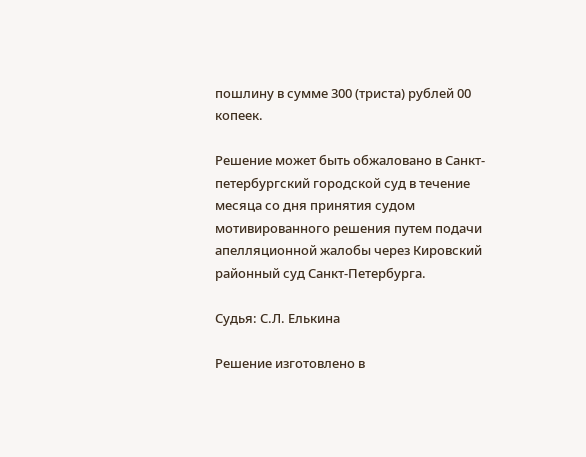пошлину в сумме 300 (триста) рублей 00 копеек.

Решение может быть обжаловано в Санкт-петербургский городской суд в течение месяца со дня принятия судом мотивированного решения путем подачи апелляционной жалобы через Кировский районный суд Санкт-Петербурга.

Судья: С.Л. Елькина

Решение изготовлено в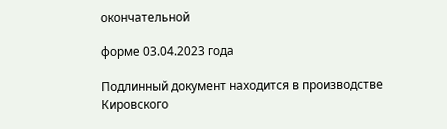окончательной

форме 03.04.2023 года

Подлинный документ находится в производстве Кировского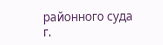районного суда г.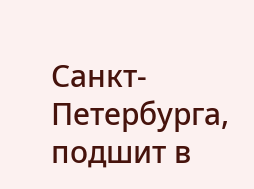Санкт-Петербурга, подшит в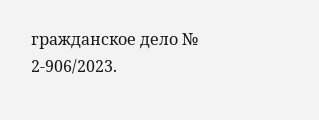гражданское дело № 2-906/2023.